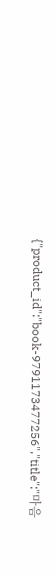{"product_id":"book-9791173477256","title":"마음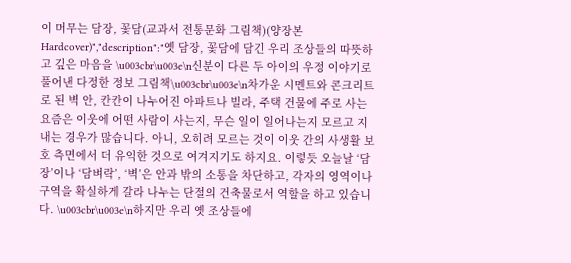이 머무는 담장, 꽃담(교과서 전통문화 그림책)(양장본 Hardcover)","description":"옛 담장, 꽃담에 담긴 우리 조상들의 따뜻하고 깊은 마음을 \u003cbr\u003e\n신분이 다른 두 아이의 우정 이야기로 풀어낸 다정한 정보 그림책\u003cbr\u003e\n차가운 시멘트와 콘크리트로 된 벽 안, 칸칸이 나누어진 아파트나 빌라, 주택 건물에 주로 사는 요즘은 이웃에 어떤 사람이 사는지, 무슨 일이 일어나는지 모르고 지내는 경우가 많습니다. 아니, 오히려 모르는 것이 이웃 간의 사생활 보호 측면에서 더 유익한 것으로 여겨지기도 하지요. 이렇듯 오늘날 ‘담장’이나 ‘담벼락’, ‘벽’은 안과 밖의 소통을 차단하고, 각자의 영역이나 구역을 확실하게 갈라 나누는 단절의 건축물로서 역할을 하고 있습니다. \u003cbr\u003e\n하지만 우리 옛 조상들에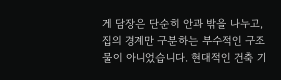게 담장은 단순히 안과 밖을 나누고, 집의 경계만 구분하는 부수적인 구조물이 아니었습니다. 현대적인 건축 기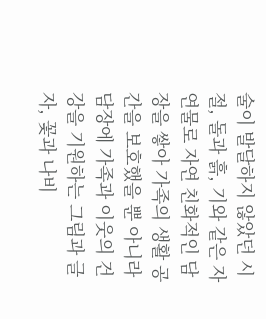술이 발달하지 않았던 시절, 돌과 흙, 기와 같은 자연물로 자연 친화적인 담장을 쌓아 가족의 생활 공간을 보호했을 뿐 아니라 담장에 가족과 이웃의 건강을 기원하는 그림과 글자, 꽃과 나비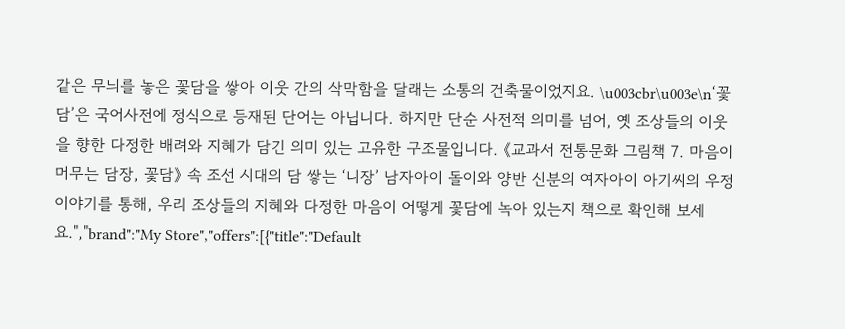같은 무늬를 놓은 꽃담을 쌓아 이웃 간의 삭막함을 달래는 소통의 건축물이었지요. \u003cbr\u003e\n‘꽃담’은 국어사전에 정식으로 등재된 단어는 아닙니다. 하지만 단순 사전적 의미를 넘어, 옛 조상들의 이웃을 향한 다정한 배려와 지혜가 담긴 의미 있는 고유한 구조물입니다. 《교과서 전통문화 그림책 7. 마음이 머무는 담장, 꽃담》 속 조선 시대의 담 쌓는 ‘니장’ 남자아이 돌이와 양반 신분의 여자아이 아기씨의 우정 이야기를 통해, 우리 조상들의 지혜와 다정한 마음이 어떻게 꽃담에 녹아 있는지 책으로 확인해 보세요.","brand":"My Store","offers":[{"title":"Default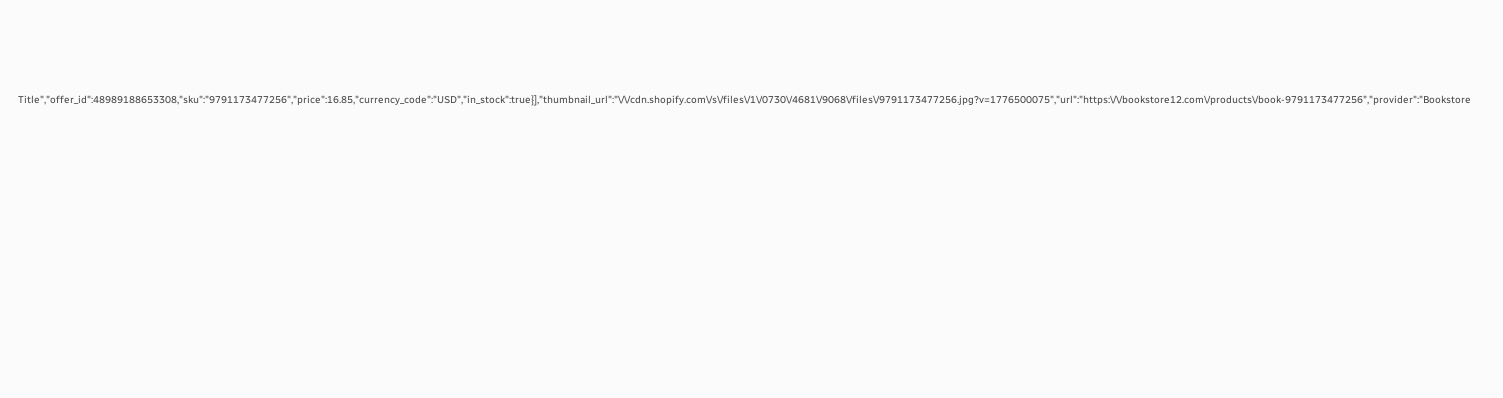Title","offer_id":48989188653308,"sku":"9791173477256","price":16.85,"currency_code":"USD","in_stock":true}],"thumbnail_url":"\/\/cdn.shopify.com\/s\/files\/1\/0730\/4681\/9068\/files\/9791173477256.jpg?v=1776500075","url":"https:\/\/bookstore12.com\/products\/book-9791173477256","provider":"Bookstore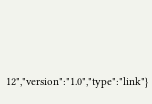12","version":"1.0","type":"link"}